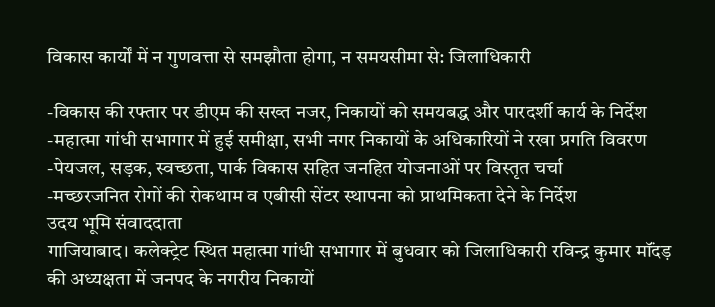विकास कार्यों में न गुणवत्ता से समझौता होगा, न समयसीमा से: जिलाधिकारी

-विकास की रफ्तार पर डीएम की सख्त नजर, निकायों को समयबद्ध और पारदर्शी कार्य के निर्देश
-महात्मा गांधी सभागार में हुई समीक्षा, सभी नगर निकायों के अधिकारियों ने रखा प्रगति विवरण
-पेयजल, सड़क, स्वच्छता, पार्क विकास सहित जनहित योजनाओं पर विस्तृत चर्चा
-मच्छरजनित रोगों की रोकथाम व एबीसी सेंटर स्थापना को प्राथमिकता देने के निर्देश
उदय भूमि संवाददाता
गाजियाबाद। कलेक्ट्रेट स्थित महात्मा गांधी सभागार में बुधवार को जिलाधिकारी रविन्द्र कुमार मॉंदड़ की अध्यक्षता में जनपद के नगरीय निकायों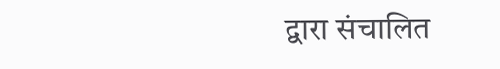द्वारा संचालित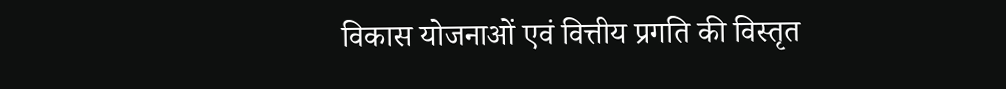विकास योजनाओं एवं वित्तीय प्रगति की विस्तृत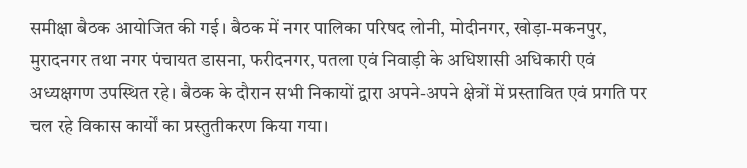समीक्षा बैठक आयोजित की गई। बैठक में नगर पालिका परिषद लोनी, मोदीनगर, खोड़ा-मकनपुर, मुरादनगर तथा नगर पंचायत डासना, फरीदनगर, पतला एवं निवाड़ी के अधिशासी अधिकारी एवं अध्यक्षगण उपस्थित रहे। बैठक के दौरान सभी निकायों द्वारा अपने-अपने क्षेत्रों में प्रस्तावित एवं प्रगति पर चल रहे विकास कार्यों का प्रस्तुतीकरण किया गया।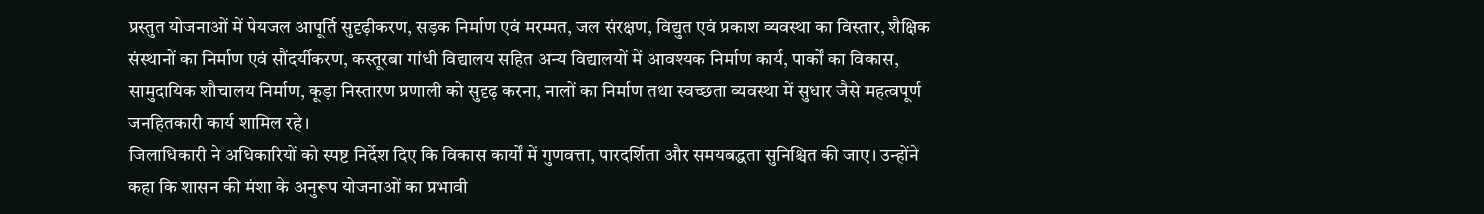प्रस्तुत योजनाओं में पेयजल आपूर्ति सुदृढ़ीकरण, सड़क निर्माण एवं मरम्मत, जल संरक्षण, विद्युत एवं प्रकाश व्यवस्था का विस्तार, शैक्षिक संस्थानों का निर्माण एवं सौंदर्यीकरण, कस्तूरबा गांधी विद्यालय सहित अन्य विद्यालयों में आवश्यक निर्माण कार्य, पार्कों का विकास, सामुदायिक शौचालय निर्माण, कूड़ा निस्तारण प्रणाली को सुदृढ़ करना, नालों का निर्माण तथा स्वच्छता व्यवस्था में सुधार जैसे महत्वपूर्ण जनहितकारी कार्य शामिल रहे।
जिलाधिकारी ने अधिकारियों को स्पष्ट निर्देश दिए कि विकास कार्यों में गुणवत्ता, पारदर्शिता और समयबद्धता सुनिश्चित की जाए। उन्होंने कहा कि शासन की मंशा के अनुरूप योजनाओं का प्रभावी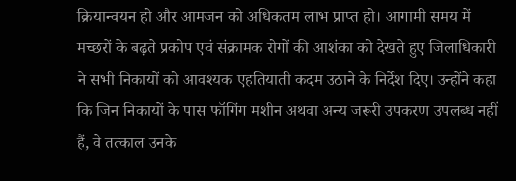क्रियान्वयन हो और आमजन को अधिकतम लाभ प्राप्त हो। आगामी समय में मच्छरों के बढ़ते प्रकोप एवं संक्रामक रोगों की आशंका को देखते हुए जिलाधिकारी ने सभी निकायों को आवश्यक एहतियाती कदम उठाने के निर्देश दिए। उन्होंने कहा कि जिन निकायों के पास फॉगिंग मशीन अथवा अन्य जरूरी उपकरण उपलब्ध नहीं हैं, वे तत्काल उनके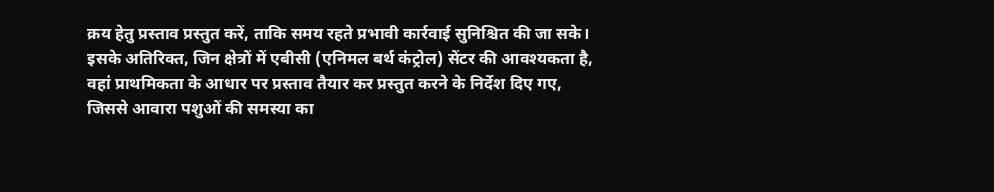क्रय हेतु प्रस्ताव प्रस्तुत करें, ताकि समय रहते प्रभावी कार्रवाई सुनिश्चित की जा सके।
इसके अतिरिक्त, जिन क्षेत्रों में एबीसी (एनिमल बर्थ कंट्रोल) सेंटर की आवश्यकता है, वहां प्राथमिकता के आधार पर प्रस्ताव तैयार कर प्रस्तुत करने के निर्देश दिए गए, जिससे आवारा पशुओं की समस्या का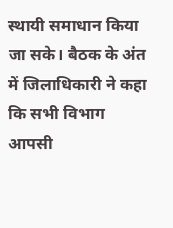स्थायी समाधान किया जा सके। बैठक के अंत में जिलाधिकारी ने कहा कि सभी विभाग आपसी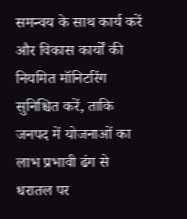समन्वय के साथ कार्य करें और विकास कार्यों की नियमित मॉनिटरिंग सुनिश्चित करें, ताकि जनपद में योजनाओं का लाभ प्रभावी ढंग से धरातल पर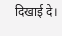दिखाई दे।